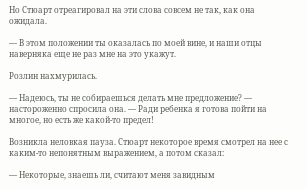Но Стюарт отреагировал на эти слова совсем не так, как она ожидала.

— В этом положении ты оказалась по моей вине, и наши отцы наверняка еще не раз мне на это укажут.

Розлин нахмурилась.

— Надеюсь, ты не собираешься делать мне предложение? — настороженно спросила она. — Ради ребенка я готова пойти на многое, но есть же какой-то предел!

Возникла неловкая пауза. Стюарт некоторое время смотрел на нее с каким-то непонятным выражением, а потом сказал:

— Некоторые, знаешь ли, считают меня завидным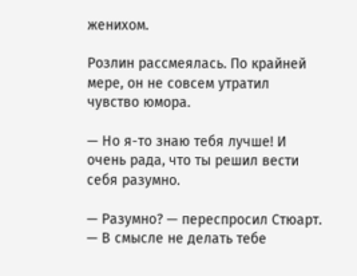женихом.

Розлин рассмеялась. По крайней мере, он не совсем утратил чувство юмора.

— Но я-то знаю тебя лучше! И очень рада, что ты решил вести себя разумно.

— Разумно? — переспросил Стюарт. — В смысле не делать тебе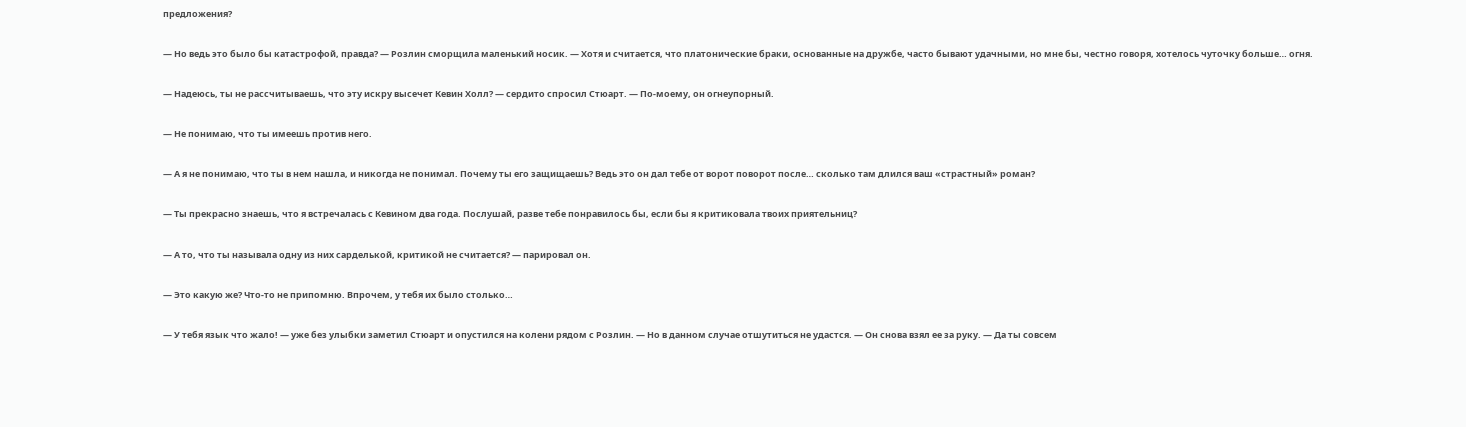предложения?

— Но ведь это было бы катастрофой, правда? — Розлин сморщила маленький носик. — Хотя и считается, что платонические браки, основанные на дружбе, часто бывают удачными, но мне бы, честно говоря, хотелось чуточку больше… огня.

— Надеюсь, ты не рассчитываешь, что эту искру высечет Кевин Холл? — сердито спросил Стюарт. — По-моему, он огнеупорный.

— Не понимаю, что ты имеешь против него.

— А я не понимаю, что ты в нем нашла, и никогда не понимал. Почему ты его защищаешь? Ведь это он дал тебе от ворот поворот после… сколько там длился ваш «страстный» роман?

— Ты прекрасно знаешь, что я встречалась с Кевином два года. Послушай, разве тебе понравилось бы, если бы я критиковала твоих приятельниц?

— А то, что ты называла одну из них сарделькой, критикой не считается? — парировал он.

— Это какую же? Что-то не припомню. Впрочем, у тебя их было столько…

— У тебя язык что жало! — уже без улыбки заметил Стюарт и опустился на колени рядом с Розлин. — Но в данном случае отшутиться не удастся. — Он снова взял ее за руку. — Да ты совсем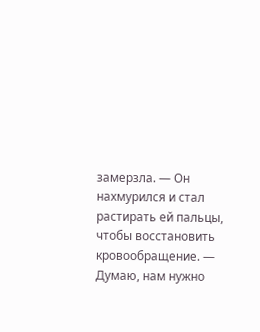замерзла. — Он нахмурился и стал растирать ей пальцы, чтобы восстановить кровообращение. — Думаю, нам нужно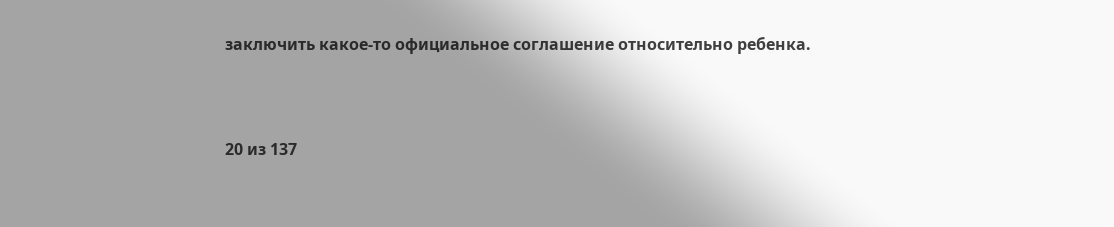заключить какое-то официальное соглашение относительно ребенка.



20 из 137